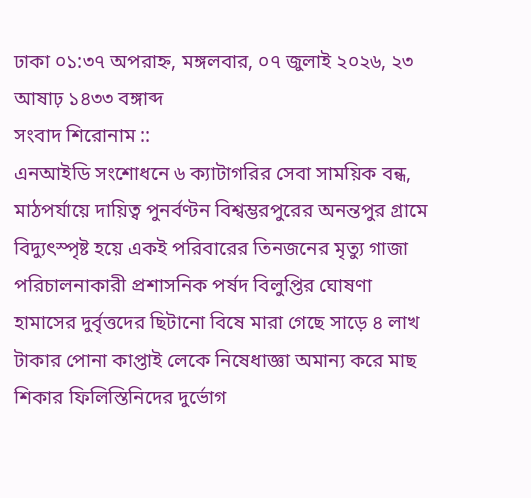ঢাকা ০১:৩৭ অপরাহ্ন, মঙ্গলবার, ০৭ জুলাই ২০২৬, ২৩ আষাঢ় ১৪৩৩ বঙ্গাব্দ
সংবাদ শিরোনাম ::
এনআইডি সংশোধনে ৬ ক্যাটাগরির সেবা সাময়িক বন্ধ, মাঠপর্যায়ে দায়িত্ব পুনর্বণ্টন বিশ্বম্ভরপুরের অনন্তপুর গ্রামে বিদ্যুৎস্পৃষ্ট হয়ে একই পরিবারের তিনজনের মৃত্যু গাজা পরিচালনাকারী প্রশাসনিক পর্ষদ বিলুপ্তির ঘোষণা হামাসের দুর্বৃত্তদের ছিটানো বিষে মারা গেছে সাড়ে ৪ লাখ টাকার পোনা কাপ্তাই লেকে নিষেধাজ্ঞা অমান্য করে মাছ শিকার ফিলিস্তিনিদের দুর্ভোগ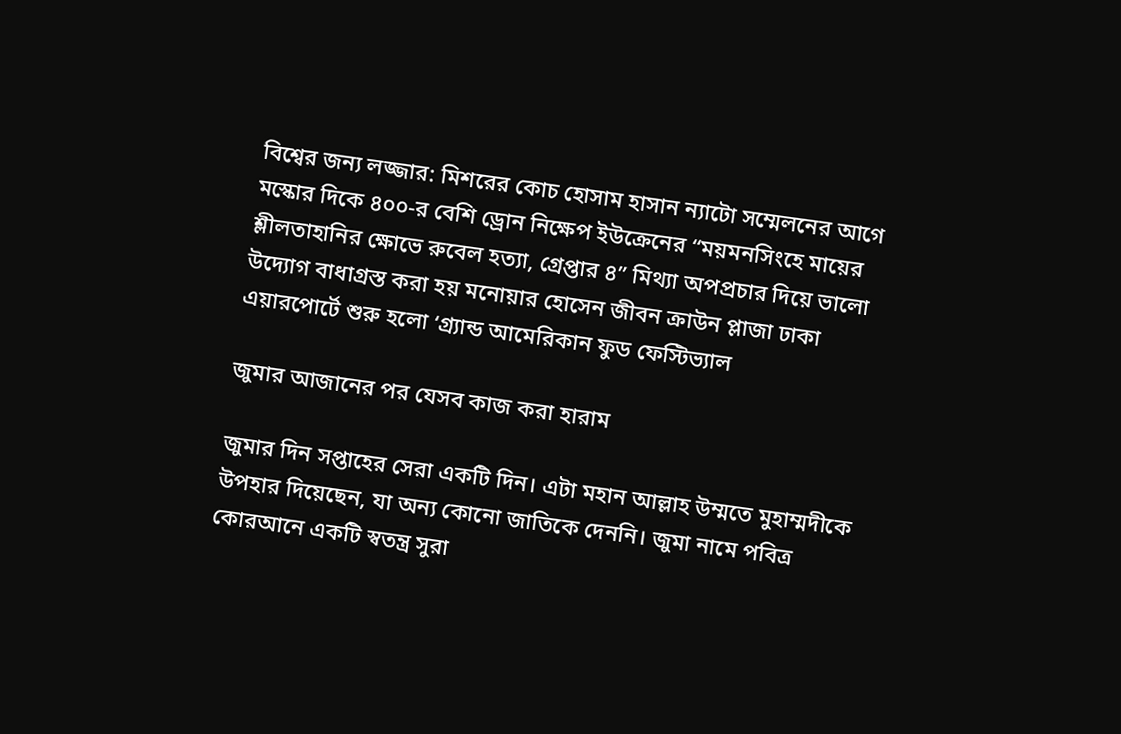বিশ্বের জন্য লজ্জার: মিশরের কোচ হোসাম হাসান ন্যাটো সম্মেলনের আগে মস্কোর দিকে ৪০০-র বেশি ড্রোন নিক্ষেপ ইউক্রেনের “ময়মনসিংহে মায়ের শ্লীলতাহানির ক্ষোভে রুবেল হত্যা, গ্রেপ্তার ৪” মিথ্যা অপপ্রচার দিয়ে ভালো উদ্যোগ বাধাগ্রস্ত করা হয় মনোয়ার হোসেন জীবন ক্রাউন প্লাজা ঢাকা এয়ারপোর্টে শুরু হলো ‘গ্র্যান্ড আমেরিকান ফুড ফেস্টিভ্যাল

জুমার আজানের পর যেসব কাজ করা হারাম

জুমার দিন সপ্তাহের সেরা একটি দিন। এটা মহান আল্লাহ উম্মতে মুহাম্মদীকে উপহার দিয়েছেন, যা অন্য কোনো জাতিকে দেননি। জুমা নামে পবিত্র কোরআনে একটি স্বতন্ত্র সুরা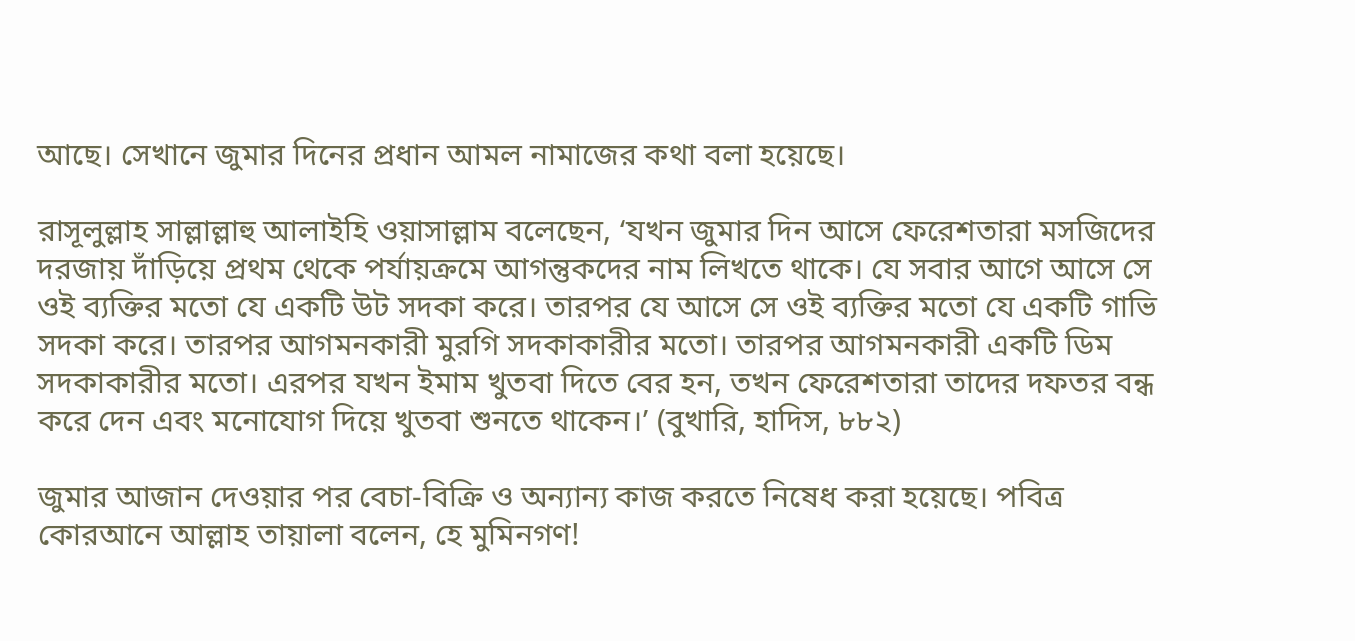আছে। সেখানে জুমার দিনের প্রধান আমল নামাজের কথা বলা হয়েছে।

রাসূলুল্লাহ সাল্লাল্লাহু আলাইহি ওয়াসাল্লাম বলেছেন, ‘যখন জুমার দিন আসে ফেরেশতারা মসজিদের দরজায় দাঁড়িয়ে প্রথম থেকে পর্যায়ক্রমে আগন্তুকদের নাম লিখতে থাকে। যে সবার আগে আসে সে ওই ব্যক্তির মতো যে একটি উট সদকা করে। তারপর যে আসে সে ওই ব্যক্তির মতো যে একটি গাভি সদকা করে। তারপর আগমনকারী মুরগি সদকাকারীর মতো। তারপর আগমনকারী একটি ডিম সদকাকারীর মতো। এরপর যখন ইমাম খুতবা দিতে বের হন, তখন ফেরেশতারা তাদের দফতর বন্ধ করে দেন এবং মনোযোগ দিয়ে খুতবা শুনতে থাকেন।’ (বুখারি, হাদিস, ৮৮২)

জুমার আজান দেওয়ার পর বেচা-বিক্রি ও অন্যান্য কাজ করতে নিষেধ করা হয়েছে। পবিত্র কোরআনে আল্লাহ তায়ালা বলেন, হে মুমিনগণ!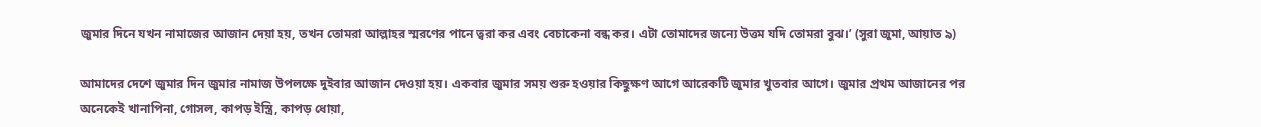জুমার দিনে যখন নামাজের আজান দেয়া হয়, তখন তোমরা আল্লাহর স্মরণের পানে ত্বরা কর এবং বেচাকেনা বন্ধ কর। এটা তোমাদের জন্যে উত্তম যদি তোমরা বুঝ।’ (সুরা জুমা, আয়াত ৯)

আমাদের দেশে জুমার দিন জুমার নামাজ উপলক্ষে দুইবার আজান দেওয়া হয়। একবার জুমার সময় শুরু হওয়ার কিছুক্ষণ আগে আরেকটি জুমার খুতবার আগে। জুমার প্রথম আজানের পর অনেকেই খানাপিনা, গোসল, কাপড় ইস্ত্রি, কাপড় ধোয়া,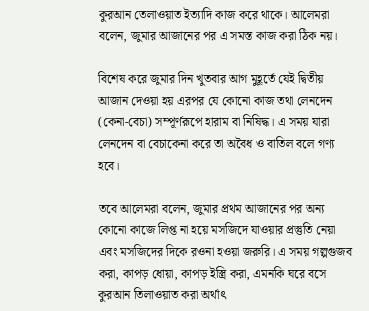কুরআন তেলাওয়াত ইত্যাদি কাজ করে থাকে। আলেমরা বলেন, জুমার আজানের পর এ সমস্ত কাজ করা ঠিক নয়।

বিশেষ করে জুমার দিন খুতবার আগ মুহূর্তে যেই দ্বিতীয় আজান দেওয়া হয় এরপর যে কোনো কাজ তথা লেনদেন (কেনা-বেচা) সম্পূর্ণরূপে হারাম বা নিষিদ্ধ। এ সময় যারা লেনদেন বা বেচাকেনা করে তা অবৈধ ও বাতিল বলে গণ্য হবে।

তবে আলেমরা বলেন, জুমার প্রথম আজানের পর অন্য কোনো কাজে লিপ্ত না হয়ে মসজিদে যাওয়ার প্রস্তুতি নেয়া এবং মসজিদের দিকে রওনা হওয়া জরুরি। এ সময় গল্পগুজব করা, কাপড় ধোয়া, কাপড় ইস্ত্রি করা, এমনকি ঘরে বসে কুরআন তিলাওয়াত করা অর্থাৎ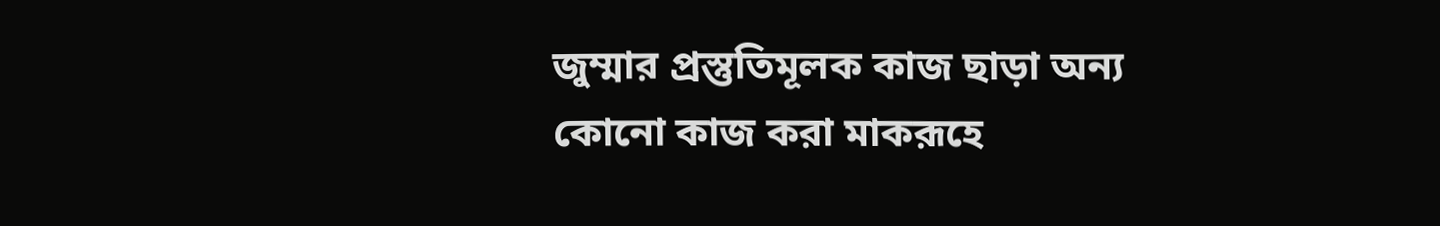জুম্মার প্রস্তুতিমূলক কাজ ছাড়া অন্য কোনো কাজ করা মাকরূহে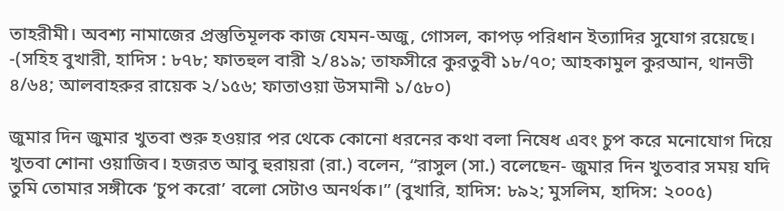তাহরীমী। অবশ্য নামাজের প্রস্তুতিমূলক কাজ যেমন-অজু, গোসল, কাপড় পরিধান ইত্যাদির সুযোগ রয়েছে। -(সহিহ বুখারী, হাদিস : ৮৭৮; ফাতহুল বারী ২/৪১৯; তাফসীরে কুরতুবী ১৮/৭০; আহকামুল কুরআন, থানভী ৪/৬৪; আলবাহরুর রায়েক ২/১৫৬; ফাতাওয়া উসমানী ১/৫৮০)

জুমার দিন জুমার খুতবা শুরু হওয়ার পর থেকে কোনো ধরনের কথা বলা নিষেধ এবং চুপ করে মনোযোগ দিয়ে খুতবা শোনা ওয়াজিব। হজরত আবু হুরায়রা (রা.) বলেন, “রাসুল (সা.) বলেছেন- জুমার দিন খুতবার সময় যদি তুমি তোমার সঙ্গীকে ‘চুপ করো’ বলো সেটাও অনর্থক।” (বুখারি, হাদিস: ৮৯২; মুসলিম, হাদিস: ২০০৫)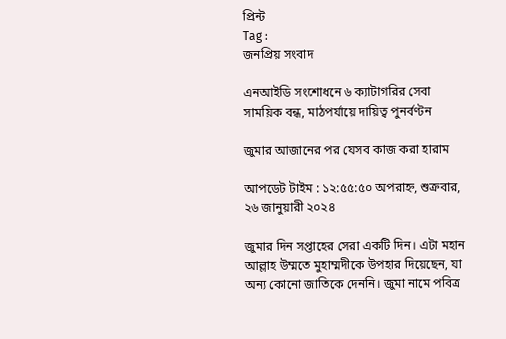প্রিন্ট
Tag :
জনপ্রিয় সংবাদ

এনআইডি সংশোধনে ৬ ক্যাটাগরির সেবা সাময়িক বন্ধ, মাঠপর্যায়ে দায়িত্ব পুনর্বণ্টন

জুমার আজানের পর যেসব কাজ করা হারাম

আপডেট টাইম : ১২:৫৫:৫০ অপরাহ্ন, শুক্রবার, ২৬ জানুয়ারী ২০২৪

জুমার দিন সপ্তাহের সেরা একটি দিন। এটা মহান আল্লাহ উম্মতে মুহাম্মদীকে উপহার দিয়েছেন, যা অন্য কোনো জাতিকে দেননি। জুমা নামে পবিত্র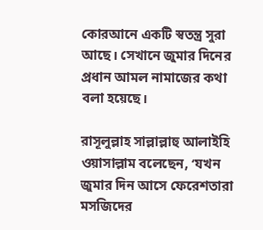কোরআনে একটি স্বতন্ত্র সুরা আছে। সেখানে জুমার দিনের প্রধান আমল নামাজের কথা বলা হয়েছে।

রাসূলুল্লাহ সাল্লাল্লাহু আলাইহি ওয়াসাল্লাম বলেছেন, ‘যখন জুমার দিন আসে ফেরেশতারা মসজিদের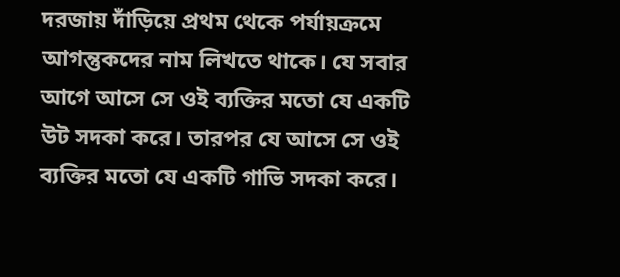দরজায় দাঁড়িয়ে প্রথম থেকে পর্যায়ক্রমে আগন্তুকদের নাম লিখতে থাকে। যে সবার আগে আসে সে ওই ব্যক্তির মতো যে একটি উট সদকা করে। তারপর যে আসে সে ওই ব্যক্তির মতো যে একটি গাভি সদকা করে।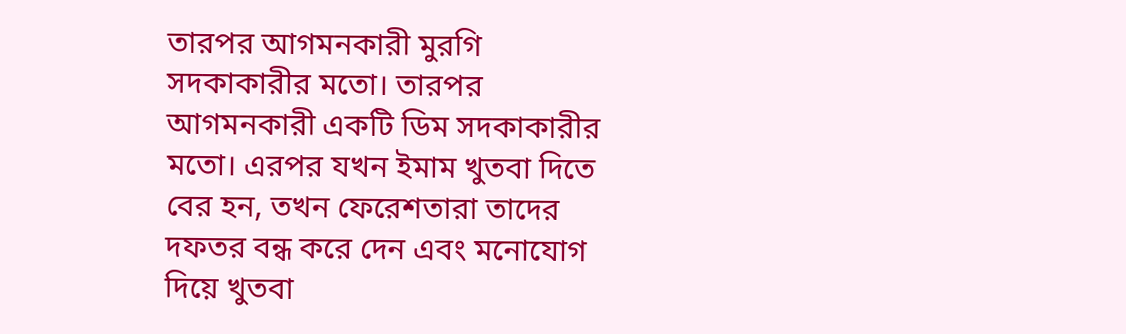তারপর আগমনকারী মুরগি সদকাকারীর মতো। তারপর আগমনকারী একটি ডিম সদকাকারীর মতো। এরপর যখন ইমাম খুতবা দিতে বের হন, তখন ফেরেশতারা তাদের দফতর বন্ধ করে দেন এবং মনোযোগ দিয়ে খুতবা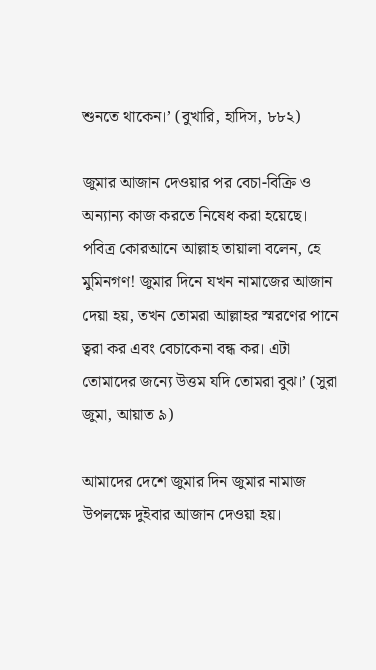শুনতে থাকেন।’ (বুখারি, হাদিস, ৮৮২)

জুমার আজান দেওয়ার পর বেচা-বিক্রি ও অন্যান্য কাজ করতে নিষেধ করা হয়েছে। পবিত্র কোরআনে আল্লাহ তায়ালা বলেন, হে মুমিনগণ! জুমার দিনে যখন নামাজের আজান দেয়া হয়, তখন তোমরা আল্লাহর স্মরণের পানে ত্বরা কর এবং বেচাকেনা বন্ধ কর। এটা তোমাদের জন্যে উত্তম যদি তোমরা বুঝ।’ (সুরা জুমা, আয়াত ৯)

আমাদের দেশে জুমার দিন জুমার নামাজ উপলক্ষে দুইবার আজান দেওয়া হয়।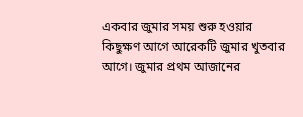একবার জুমার সময় শুরু হওয়ার কিছুক্ষণ আগে আরেকটি জুমার খুতবার আগে। জুমার প্রথম আজানের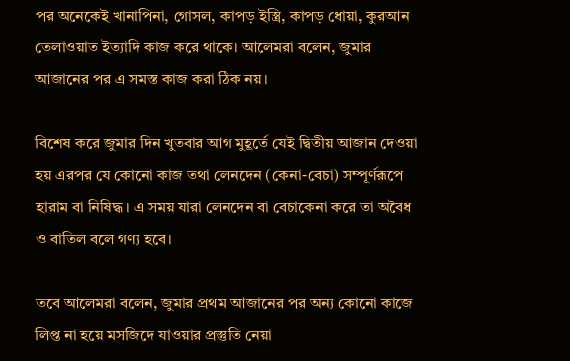পর অনেকেই খানাপিনা, গোসল, কাপড় ইস্ত্রি, কাপড় ধোয়া, কুরআন তেলাওয়াত ইত্যাদি কাজ করে থাকে। আলেমরা বলেন, জুমার আজানের পর এ সমস্ত কাজ করা ঠিক নয়।

বিশেষ করে জুমার দিন খুতবার আগ মুহূর্তে যেই দ্বিতীয় আজান দেওয়া হয় এরপর যে কোনো কাজ তথা লেনদেন (কেনা-বেচা) সম্পূর্ণরূপে হারাম বা নিষিদ্ধ। এ সময় যারা লেনদেন বা বেচাকেনা করে তা অবৈধ ও বাতিল বলে গণ্য হবে।

তবে আলেমরা বলেন, জুমার প্রথম আজানের পর অন্য কোনো কাজে লিপ্ত না হয়ে মসজিদে যাওয়ার প্রস্তুতি নেয়া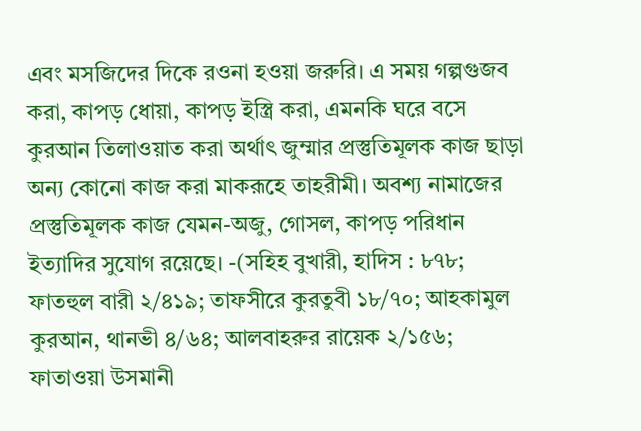এবং মসজিদের দিকে রওনা হওয়া জরুরি। এ সময় গল্পগুজব করা, কাপড় ধোয়া, কাপড় ইস্ত্রি করা, এমনকি ঘরে বসে কুরআন তিলাওয়াত করা অর্থাৎ জুম্মার প্রস্তুতিমূলক কাজ ছাড়া অন্য কোনো কাজ করা মাকরূহে তাহরীমী। অবশ্য নামাজের প্রস্তুতিমূলক কাজ যেমন-অজু, গোসল, কাপড় পরিধান ইত্যাদির সুযোগ রয়েছে। -(সহিহ বুখারী, হাদিস : ৮৭৮; ফাতহুল বারী ২/৪১৯; তাফসীরে কুরতুবী ১৮/৭০; আহকামুল কুরআন, থানভী ৪/৬৪; আলবাহরুর রায়েক ২/১৫৬; ফাতাওয়া উসমানী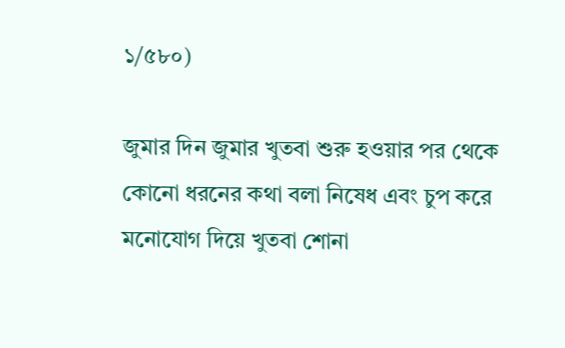১/৫৮০)

জুমার দিন জুমার খুতবা শুরু হওয়ার পর থেকে কোনো ধরনের কথা বলা নিষেধ এবং চুপ করে মনোযোগ দিয়ে খুতবা শোনা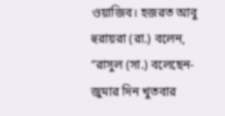ওয়াজিব। হজরত আবু হুরায়রা (রা.) বলেন, “রাসুল (সা.) বলেছেন- জুমার দিন খুতবার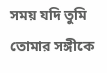সময় যদি তুমি তোমার সঙ্গীকে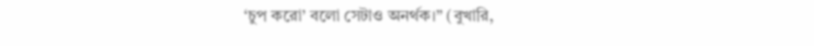‘চুপ করো’ বলো সেটাও অনর্থক।” (বুখারি,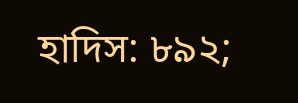হাদিস: ৮৯২;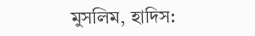মুসলিম, হাদিস: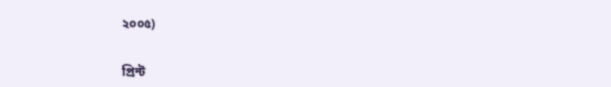২০০৫)


প্রিন্ট